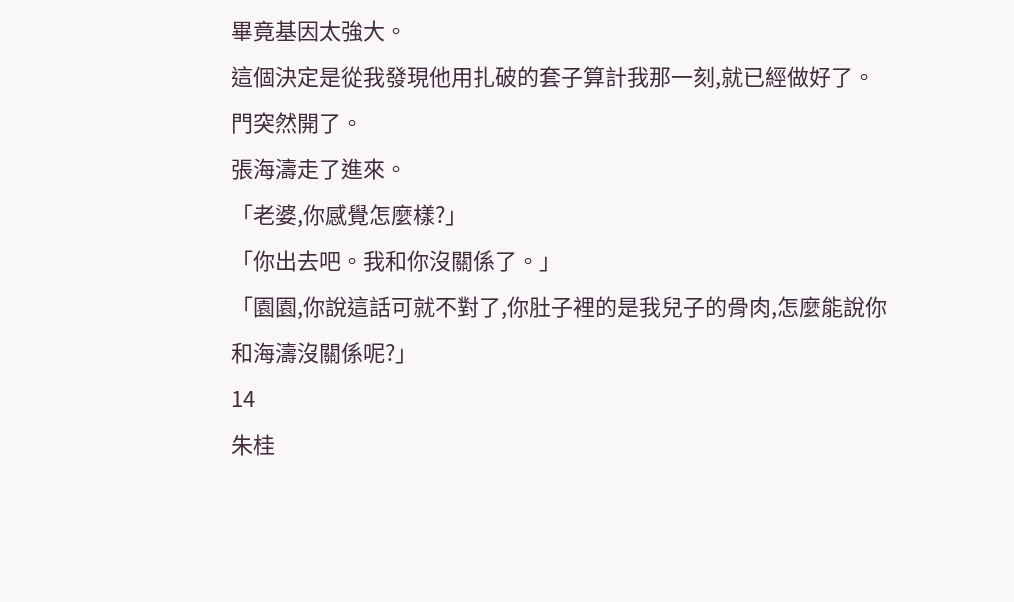畢竟基因太強大。
這個決定是從我發現他用扎破的套子算計我那一刻,就已經做好了。
門突然開了。
張海濤走了進來。
「老婆,你感覺怎麼樣?」
「你出去吧。我和你沒關係了。」
「園園,你說這話可就不對了,你肚子裡的是我兒子的骨肉,怎麼能說你和海濤沒關係呢?」
14
朱桂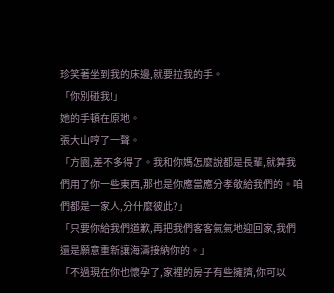珍笑著坐到我的床邊,就要拉我的手。
「你別碰我!」
她的手頓在原地。
張大山哼了一聲。
「方園,差不多得了。我和你媽怎麼說都是長輩,就算我們用了你一些東西,那也是你應當應分孝敬給我們的。咱們都是一家人,分什麼彼此?」
「只要你給我們道歉,再把我們客客氣氣地迎回家,我們還是願意重新讓海濤接納你的。」
「不過現在你也懷孕了,家裡的房子有些擁擠,你可以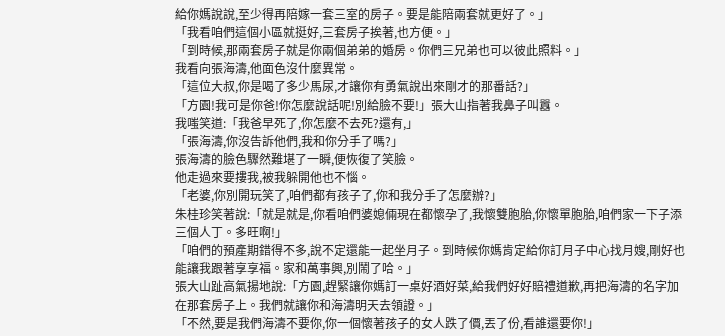給你媽說說,至少得再陪嫁一套三室的房子。要是能陪兩套就更好了。」
「我看咱們這個小區就挺好,三套房子挨著,也方便。」
「到時候,那兩套房子就是你兩個弟弟的婚房。你們三兄弟也可以彼此照料。」
我看向張海濤,他面色沒什麼異常。
「這位大叔,你是喝了多少馬尿,才讓你有勇氣說出來剛才的那番話?」
「方園!我可是你爸!你怎麼說話呢!別給臉不要!」張大山指著我鼻子叫囂。
我嗤笑道:「我爸早死了,你怎麼不去死?還有,」
「張海濤,你沒告訴他們,我和你分手了嗎?」
張海濤的臉色驟然難堪了一瞬,便恢復了笑臉。
他走過來要摟我,被我躲開他也不惱。
「老婆,你別開玩笑了,咱們都有孩子了,你和我分手了怎麼辦?」
朱桂珍笑著說:「就是就是,你看咱們婆媳倆現在都懷孕了,我懷雙胞胎,你懷單胞胎,咱們家一下子添三個人丁。多旺啊!」
「咱們的預產期錯得不多,說不定還能一起坐月子。到時候你媽肯定給你訂月子中心找月嫂,剛好也能讓我跟著享享福。家和萬事興,別鬧了哈。」
張大山趾高氣揚地說:「方園,趕緊讓你媽訂一桌好酒好菜,給我們好好賠禮道歉,再把海濤的名字加在那套房子上。我們就讓你和海濤明天去領證。」
「不然,要是我們海濤不要你,你一個懷著孩子的女人跌了價,丟了份,看誰還要你!」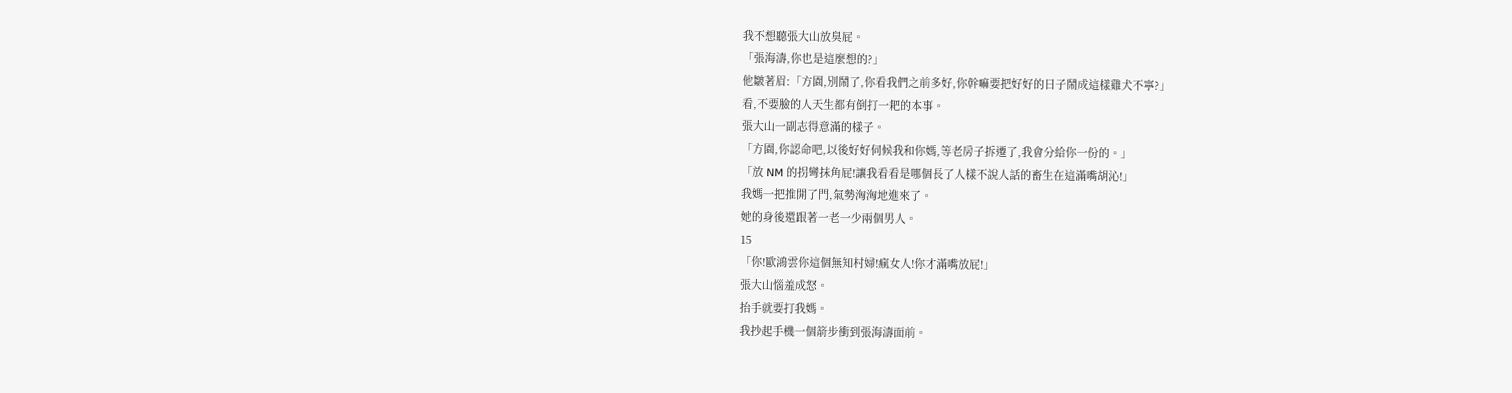我不想聽張大山放臭屁。
「張海濤,你也是這麼想的?」
他皺著眉:「方園,別鬧了,你看我們之前多好,你幹嘛要把好好的日子鬧成這樣雞犬不寧?」
看,不要臉的人天生都有倒打一耙的本事。
張大山一副志得意滿的樣子。
「方園,你認命吧,以後好好伺候我和你媽,等老房子拆遷了,我會分給你一份的。」
「放 NM 的拐彎抹角屁!讓我看看是哪個長了人樣不說人話的畜生在這滿嘴胡沁!」
我媽一把推開了門,氣勢洶洶地進來了。
她的身後還跟著一老一少兩個男人。
15
「你!歐鴻雲你這個無知村婦!瘋女人!你才滿嘴放屁!」
張大山惱羞成怒。
抬手就要打我媽。
我抄起手機一個箭步衝到張海濤面前。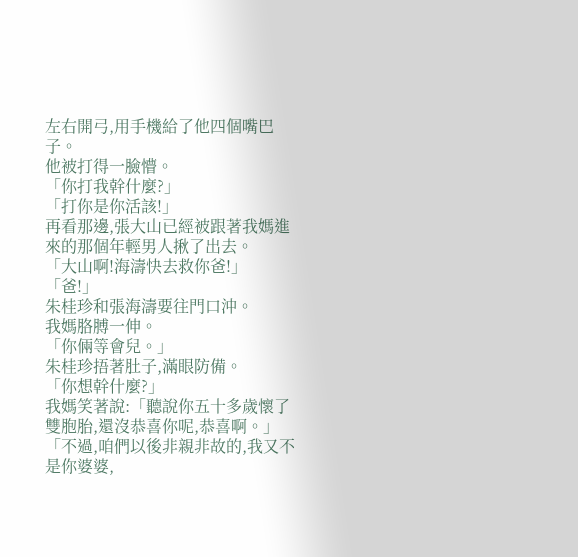左右開弓,用手機給了他四個嘴巴子。
他被打得一臉懵。
「你打我幹什麼?」
「打你是你活該!」
再看那邊,張大山已經被跟著我媽進來的那個年輕男人揪了出去。
「大山啊!海濤快去救你爸!」
「爸!」
朱桂珍和張海濤要往門口沖。
我媽胳膊一伸。
「你倆等會兒。」
朱桂珍捂著肚子,滿眼防備。
「你想幹什麼?」
我媽笑著說:「聽說你五十多歲懷了雙胞胎,還沒恭喜你呢,恭喜啊。」
「不過,咱們以後非親非故的,我又不是你婆婆,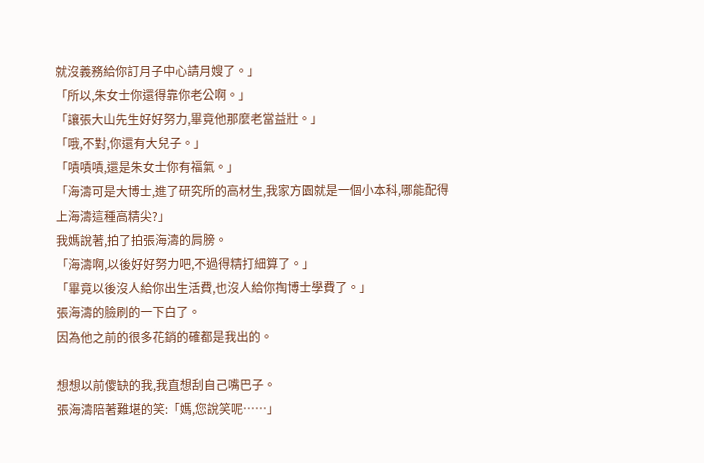就沒義務給你訂月子中心請月嫂了。」
「所以,朱女士你還得靠你老公啊。」
「讓張大山先生好好努力,畢竟他那麼老當益壯。」
「哦,不對,你還有大兒子。」
「嘖嘖嘖,還是朱女士你有福氣。」
「海濤可是大博士,進了研究所的高材生,我家方園就是一個小本科,哪能配得上海濤這種高精尖?」
我媽說著,拍了拍張海濤的肩膀。
「海濤啊,以後好好努力吧,不過得精打細算了。」
「畢竟以後沒人給你出生活費,也沒人給你掏博士學費了。」
張海濤的臉刷的一下白了。
因為他之前的很多花銷的確都是我出的。

想想以前傻缺的我,我直想刮自己嘴巴子。
張海濤陪著難堪的笑:「媽,您說笑呢……」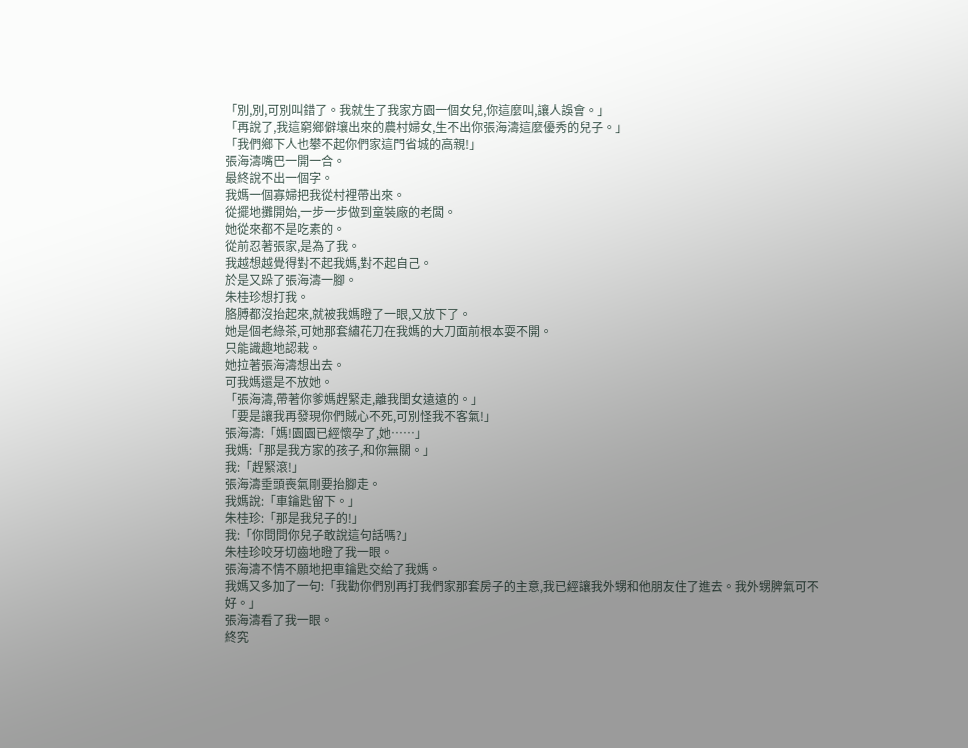「別,別,可別叫錯了。我就生了我家方園一個女兒,你這麼叫,讓人誤會。」
「再說了,我這窮鄉僻壤出來的農村婦女,生不出你張海濤這麼優秀的兒子。」
「我們鄉下人也攀不起你們家這門省城的高親!」
張海濤嘴巴一開一合。
最終說不出一個字。
我媽一個寡婦把我從村裡帶出來。
從擺地攤開始,一步一步做到童裝廠的老闆。
她從來都不是吃素的。
從前忍著張家,是為了我。
我越想越覺得對不起我媽,對不起自己。
於是又跺了張海濤一腳。
朱桂珍想打我。
胳膊都沒抬起來,就被我媽瞪了一眼,又放下了。
她是個老綠茶,可她那套繡花刀在我媽的大刀面前根本耍不開。
只能識趣地認栽。
她拉著張海濤想出去。
可我媽還是不放她。
「張海濤,帶著你爹媽趕緊走,離我閨女遠遠的。」
「要是讓我再發現你們賊心不死,可別怪我不客氣!」
張海濤:「媽!園園已經懷孕了,她……」
我媽:「那是我方家的孩子,和你無關。」
我:「趕緊滾!」
張海濤垂頭喪氣剛要抬腳走。
我媽說:「車鑰匙留下。」
朱桂珍:「那是我兒子的!」
我:「你問問你兒子敢說這句話嗎?」
朱桂珍咬牙切齒地瞪了我一眼。
張海濤不情不願地把車鑰匙交給了我媽。
我媽又多加了一句:「我勸你們別再打我們家那套房子的主意,我已經讓我外甥和他朋友住了進去。我外甥脾氣可不好。」
張海濤看了我一眼。
終究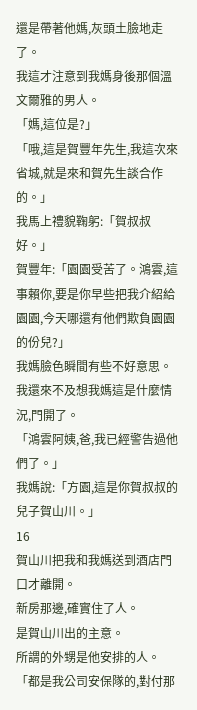還是帶著他媽,灰頭土臉地走了。
我這才注意到我媽身後那個溫文爾雅的男人。
「媽,這位是?」
「哦,這是賀豐年先生,我這次來省城,就是來和賀先生談合作的。」
我馬上禮貌鞠躬:「賀叔叔好。」
賀豐年:「園園受苦了。鴻雲,這事賴你,要是你早些把我介紹給園園,今天哪還有他們欺負園園的份兒?」
我媽臉色瞬間有些不好意思。
我還來不及想我媽這是什麼情況,門開了。
「鴻雲阿姨,爸,我已經警告過他們了。」
我媽說:「方園,這是你賀叔叔的兒子賀山川。」
16
賀山川把我和我媽送到酒店門口才離開。
新房那邊,確實住了人。
是賀山川出的主意。
所謂的外甥是他安排的人。
「都是我公司安保隊的,對付那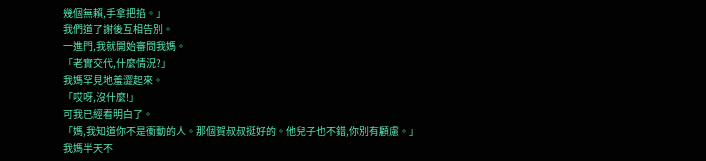幾個無賴,手拿把掐。」
我們道了謝後互相告別。
一進門,我就開始審問我媽。
「老實交代,什麼情況?」
我媽罕見地羞澀起來。
「哎呀,沒什麼!」
可我已經看明白了。
「媽,我知道你不是衝動的人。那個賀叔叔挺好的。他兒子也不錯,你別有顧慮。」
我媽半天不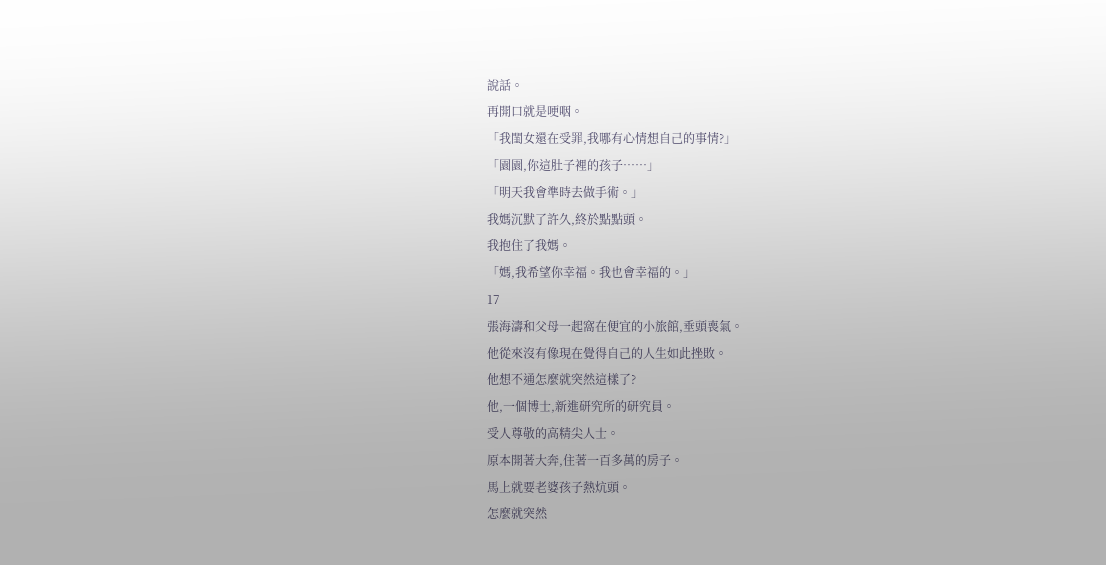說話。
再開口就是哽咽。
「我閨女還在受罪,我哪有心情想自己的事情?」
「園園,你這肚子裡的孩子……」
「明天我會準時去做手術。」
我媽沉默了許久,終於點點頭。
我抱住了我媽。
「媽,我希望你幸福。我也會幸福的。」
17
張海濤和父母一起窩在便宜的小旅館,垂頭喪氣。
他從來沒有像現在覺得自己的人生如此挫敗。
他想不通怎麼就突然這樣了?
他,一個博士,新進研究所的研究員。
受人尊敬的高精尖人士。
原本開著大奔,住著一百多萬的房子。
馬上就要老婆孩子熱炕頭。
怎麼就突然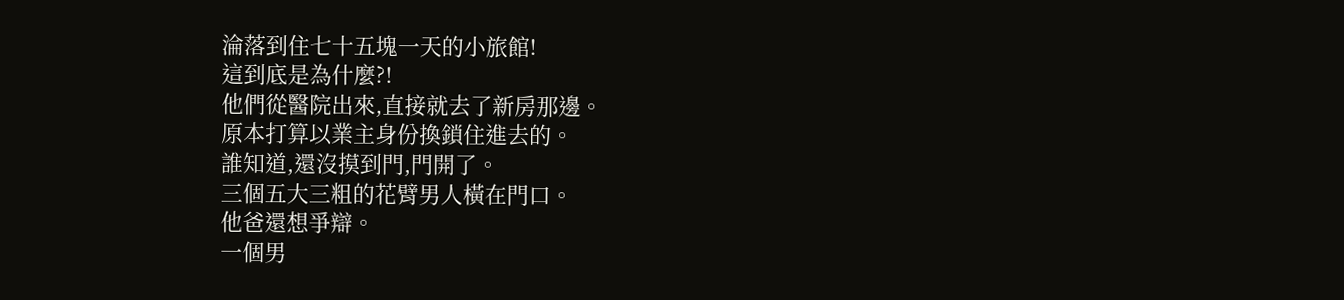淪落到住七十五塊一天的小旅館!
這到底是為什麼?!
他們從醫院出來,直接就去了新房那邊。
原本打算以業主身份換鎖住進去的。
誰知道,還沒摸到門,門開了。
三個五大三粗的花臂男人橫在門口。
他爸還想爭辯。
一個男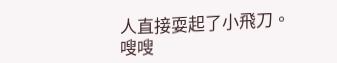人直接耍起了小飛刀。
嗖嗖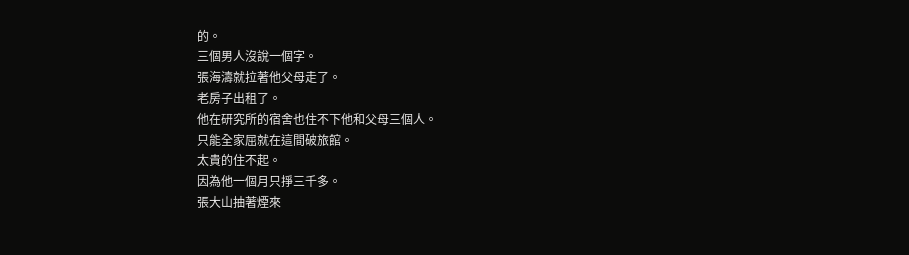的。
三個男人沒說一個字。
張海濤就拉著他父母走了。
老房子出租了。
他在研究所的宿舍也住不下他和父母三個人。
只能全家屈就在這間破旅館。
太貴的住不起。
因為他一個月只掙三千多。
張大山抽著煙來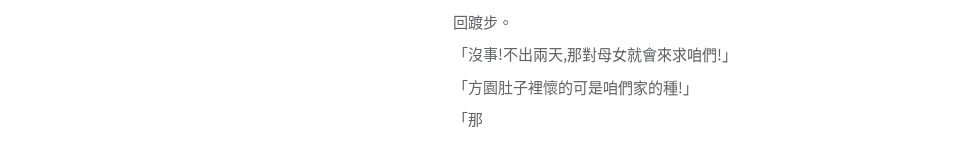回踱步。
「沒事!不出兩天,那對母女就會來求咱們!」
「方園肚子裡懷的可是咱們家的種!」
「那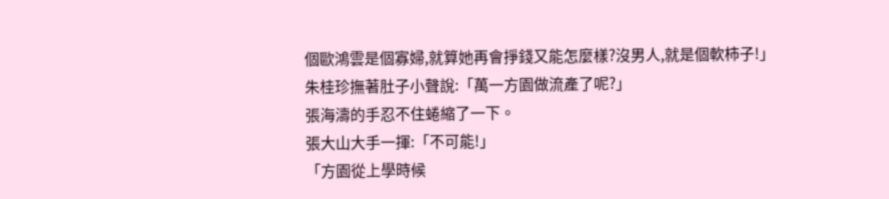個歐鴻雲是個寡婦,就算她再會掙錢又能怎麼樣?沒男人,就是個軟柿子!」
朱桂珍撫著肚子小聲說:「萬一方園做流產了呢?」
張海濤的手忍不住蜷縮了一下。
張大山大手一揮:「不可能!」
「方園從上學時候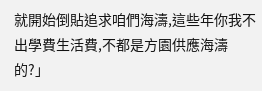就開始倒貼追求咱們海濤,這些年你我不出學費生活費,不都是方園供應海濤的?」